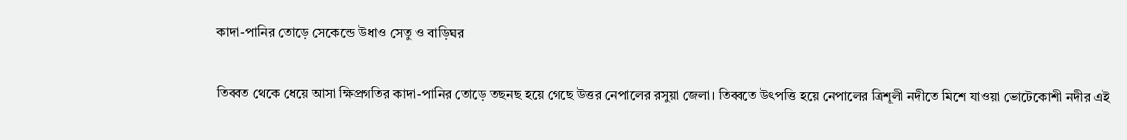কাদা-পানির তোড়ে সেকেন্ডে উধাও সেতু ও বাড়িঘর

তিব্বত থেকে ধেয়ে আসা ক্ষিপ্রগতির কাদা-পানির তোড়ে তছনছ হয়ে গেছে উত্তর নেপালের রসুয়া জেলা। তিব্বতে উৎপত্তি হয়ে নেপালের ত্রিশূলী নদীতে মিশে যাওয়া ভোটেকোশী নদীর এই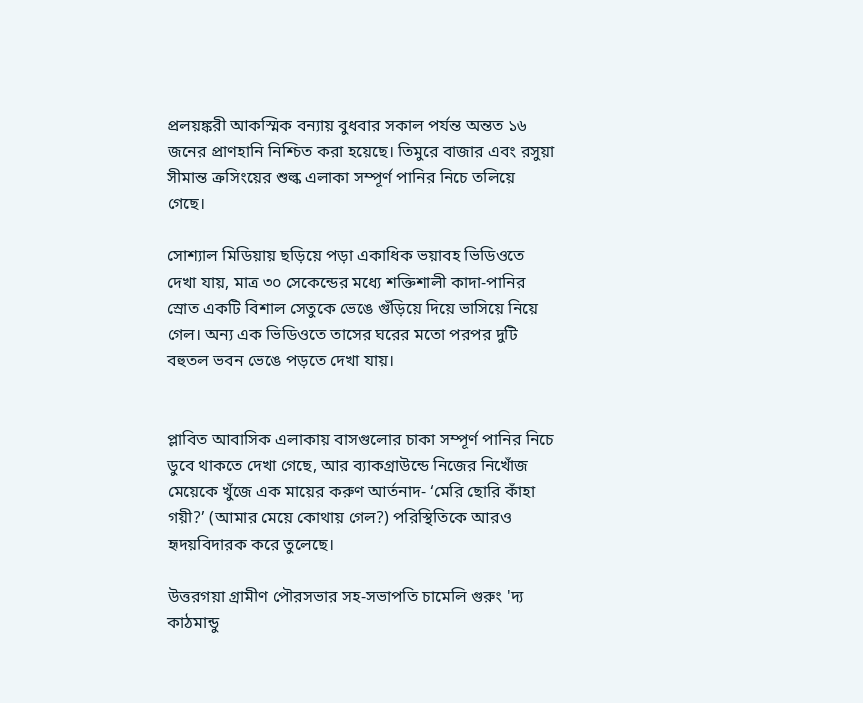প্রলয়ঙ্করী আকস্মিক বন্যায় বুধবার সকাল পর্যন্ত অন্তত ১৬ জনের প্রাণহানি নিশ্চিত করা হয়েছে। তিমুরে বাজার এবং রসুয়া সীমান্ত ক্রসিংয়ের শুল্ক এলাকা সম্পূর্ণ পানির নিচে তলিয়ে গেছে।

সোশ্যাল মিডিয়ায় ছড়িয়ে পড়া একাধিক ভয়াবহ ভিডিওতে দেখা যায়, মাত্র ৩০ সেকেন্ডের মধ্যে শক্তিশালী কাদা-পানির স্রোত একটি বিশাল সেতুকে ভেঙে গুঁড়িয়ে দিয়ে ভাসিয়ে নিয়ে গেল। অন্য এক ভিডিওতে তাসের ঘরের মতো পরপর দুটি বহুতল ভবন ভেঙে পড়তে দেখা যায়।


প্লাবিত আবাসিক এলাকায় বাসগুলোর চাকা সম্পূর্ণ পানির নিচে ডুবে থাকতে দেখা গেছে, আর ব্যাকগ্রাউন্ডে নিজের নিখোঁজ মেয়েকে খুঁজে এক মায়ের করুণ আর্তনাদ- ‘মেরি ছোরি কাঁহা গয়ী?’ (আমার মেয়ে কোথায় গেল?) পরিস্থিতিকে আরও হৃদয়বিদারক করে তুলেছে।

উত্তরগয়া গ্রামীণ পৌরসভার সহ-সভাপতি চামেলি গুরুং 'দ্য কাঠমান্ডু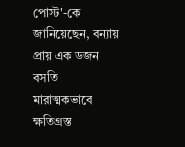পোস্ট'-কে জানিয়েছেন, বন্যায় প্রায় এক ডজন বসতি মারাত্মকভাবে ক্ষতিগ্রস্ত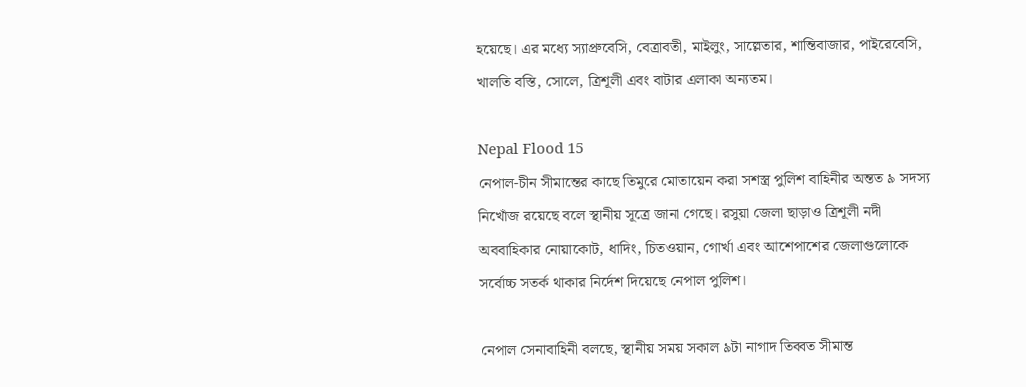হয়েছে। এর মধ্যে স্যাপ্রুবেসি, বেত্রাবতী, মাইলুং, সাল্লেতার, শান্তিবাজার, পাইরেবেসি, খালতি বস্তি, সোলে, ত্রিশূলী এবং বাটার এলাকা অন্যতম।

Nepal Flood 15
নেপাল-চীন সীমান্তের কাছে তিমুরে মোতায়েন করা সশস্ত্র পুলিশ বাহিনীর অন্তত ৯ সদস্য নিখোঁজ রয়েছে বলে স্থানীয় সূত্রে জানা গেছে। রসুয়া জেলা ছাড়াও ত্রিশূলী নদী অববাহিকার নোয়াকোট, ধাদিং, চিতওয়ান, গোর্খা এবং আশেপাশের জেলাগুলোকে সর্বোচ্চ সতর্ক থাকার নির্দেশ দিয়েছে নেপাল পুলিশ।

নেপাল সেনাবাহিনী বলছে, স্থানীয় সময় সকাল ৯টা নাগাদ তিব্বত সীমান্ত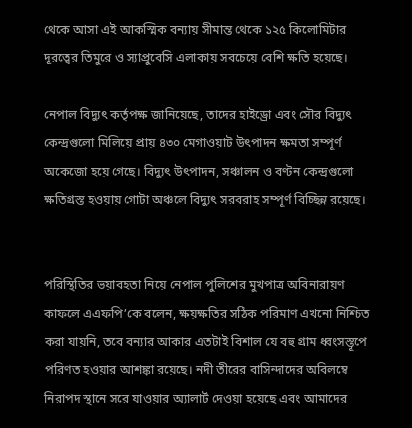থেকে আসা এই আকস্মিক বন্যায় সীমান্ত থেকে ১২৫ কিলোমিটার দূরত্বের তিমুরে ও স্যাপ্রুবেসি এলাকায় সবচেয়ে বেশি ক্ষতি হয়েছে।

নেপাল বিদ্যুৎ কর্তৃপক্ষ জানিয়েছে, তাদের হাইড্রো এবং সৌর বিদ্যুৎ কেন্দ্রগুলো মিলিয়ে প্রায় ৪৩০ মেগাওয়াট উৎপাদন ক্ষমতা সম্পূর্ণ অকেজো হয়ে গেছে। বিদ্যুৎ উৎপাদন, সঞ্চালন ও বণ্টন কেন্দ্রগুলো ক্ষতিগ্রস্ত হওয়ায় গোটা অঞ্চলে বিদ্যুৎ সরবরাহ সম্পূর্ণ বিচ্ছিন্ন রয়েছে।


পরিস্থিতির ভয়াবহতা নিয়ে নেপাল পুলিশের মুখপাত্র অবিনারায়ণ কাফলে এএফপি’কে বলেন, ক্ষয়ক্ষতির সঠিক পরিমাণ এখনো নিশ্চিত করা যায়নি, তবে বন্যার আকার এতটাই বিশাল যে বহু গ্রাম ধ্বংসস্তূপে পরিণত হওয়ার আশঙ্কা রয়েছে। নদী তীরের বাসিন্দাদের অবিলম্বে নিরাপদ স্থানে সরে যাওয়ার অ্যালার্ট দেওয়া হয়েছে এবং আমাদের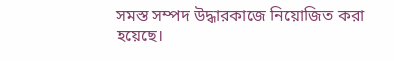সমস্ত সম্পদ উদ্ধারকাজে নিয়োজিত করা হয়েছে।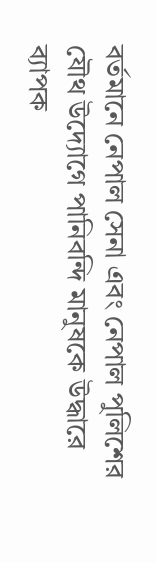বর্তমানে নেপাল সেনা এবং নেপাল পুলিশের যৌথ উদ্যোগে পানিবন্দি মানুষকে উদ্ধারে ব্যাপক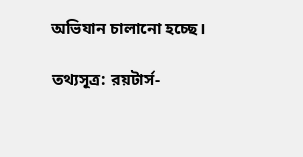অভিযান চালানো হচ্ছে।

তথ্যসূত্র: রয়টার্স-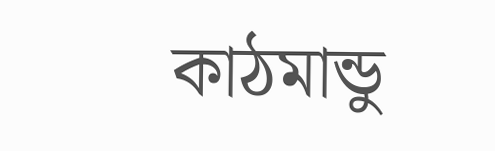কাঠমান্ডু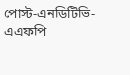পোস্ট-এনডিটিভি-এএফপি